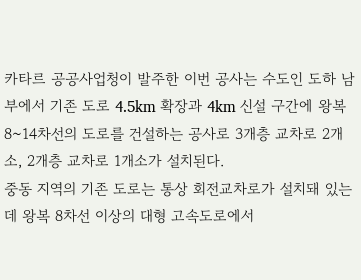카타르 공공사업청이 발주한 이번 공사는 수도인 도하 남부에서 기존 도로 4.5km 확장과 4km 신설 구간에 왕복 8~14차선의 도로를 건설하는 공사로 3개층 교차로 2개소, 2개층 교차로 1개소가 설치된다.
중동 지역의 기존 도로는 통상 회전교차로가 설치돼 있는데 왕복 8차선 이상의 대형 고속도로에서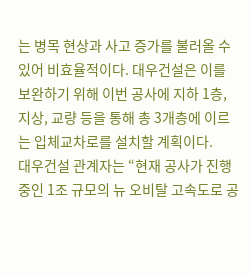는 병목 현상과 사고 증가를 불러올 수 있어 비효율적이다. 대우건설은 이를 보완하기 위해 이번 공사에 지하 1층, 지상, 교량 등을 통해 총 3개층에 이르는 입체교차로를 설치할 계획이다.
대우건설 관계자는 “현재 공사가 진행 중인 1조 규모의 뉴 오비탈 고속도로 공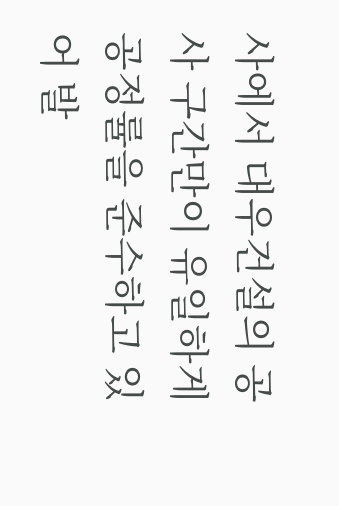사에서 대우건설의 공사 구간만이 유일하게 공정률을 준수하고 있어 발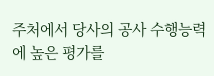주처에서 당사의 공사 수행능력에 높은 평가를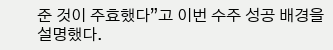준 것이 주효했다”고 이번 수주 성공 배경을 설명했다.